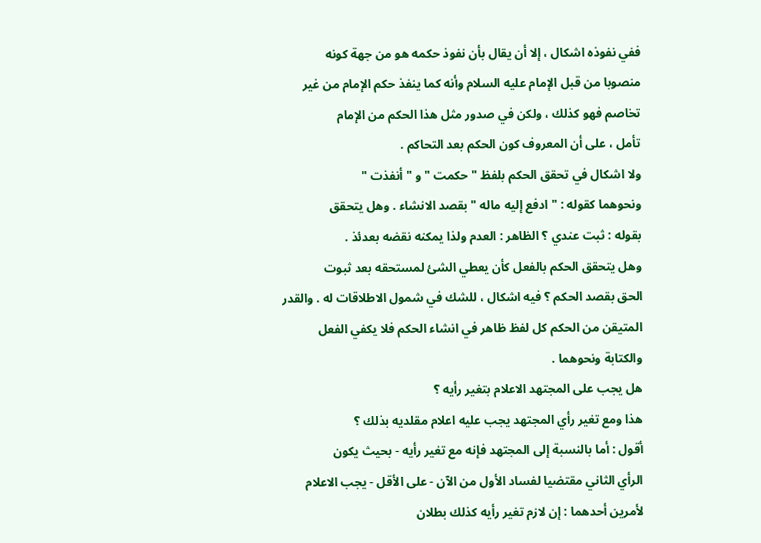ففي نفوذه اشكال ، إلا أن يقال بأن نفوذ حكمه هو من جهة كونه
منصوبا من قبل الإمام عليه السلام وأنه كما ينفذ حكم الإمام من غير
تخاصم فهو كذلك ، ولكن في صدور مثل هذا الحكم من الإمام
تأمل ، على أن المعروف كون الحكم بعد التحاكم .
ولا اشكال في تحقق الحكم بلفظ " حكمت " و " أنفذت "
ونحوهما كقوله : " ادفع إليه ماله " بقصد الانشاء . وهل يتحقق
بقوله : ثبت عندي ؟ الظاهر : العدم ولذا يمكنه نقضه بعدئذ .
وهل يتحقق الحكم بالفعل كأن يعطي الشئ لمستحقه بعد ثبوت
الحق بقصد الحكم ؟ فيه اشكال ، للشك في شمول الاطلاقات له . والقدر
المتيقن من الحكم كل لفظ ظاهر في انشاء الحكم فلا يكفي الفعل
والكتابة ونحوهما .
هل يجب على المجتهد الاعلام بتغير رأيه ؟
هذا ومع تغير رأي المجتهد يجب عليه اعلام مقلديه بذلك ؟
أقول : أما بالنسبة إلى المجتهد فإنه مع تغير رأيه - بحيث يكون
الرأي الثاني مقتضيا لفساد الأول من الآن - على الأقل - يجب الاعلام
لأمرين أحدهما : إن لازم تغير رأيه كذلك بطلان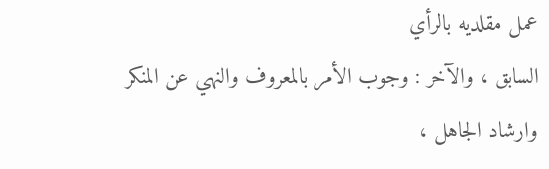عمل مقلديه بالرأي
السابق ، والآخر : وجوب الأمر بالمعروف والنهي عن المنكر
وارشاد الجاهل ،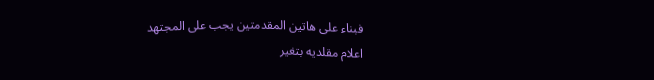فبناء على هاتين المقدمتين يجب على المجتهد
اعلام مقلديه بتغير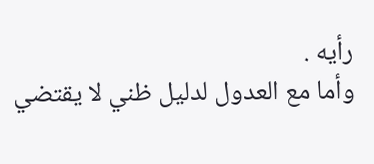رأيه .
وأما مع العدول لدليل ظني لا يقتضي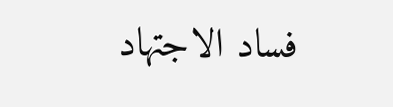فساد الاجتهاد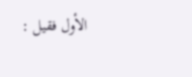الأول فقيل :